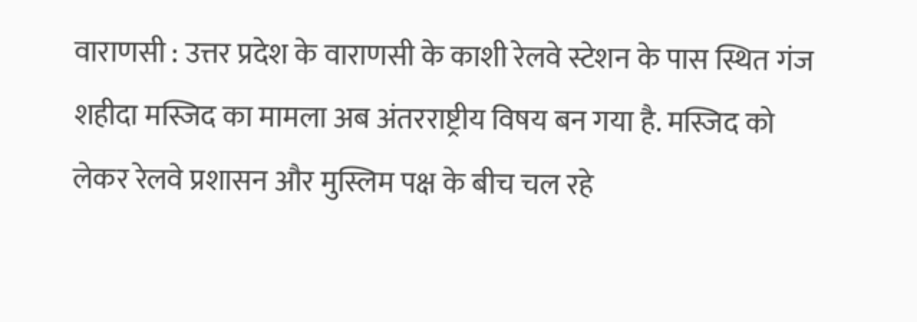वाराणसी : उत्तर प्रदेश के वाराणसी के काशी रेलवे स्टेशन के पास स्थित गंज शहीदा मस्जिद का मामला अब अंतरराष्ट्रीय विषय बन गया है. मस्जिद को लेकर रेलवे प्रशासन और मुस्लिम पक्ष के बीच चल रहे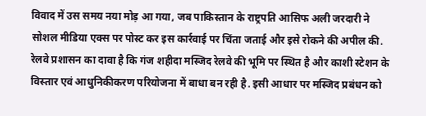विवाद में उस समय नया मोड़ आ गया, जब पाकिस्तान के राष्ट्रपति आसिफ अली जरदारी ने सोशल मीडिया एक्स पर पोस्ट कर इस कार्रवाई पर चिंता जताई और इसे रोकने की अपील की.
रेलवे प्रशासन का दावा है कि गंज शहीदा मस्जिद रेलवे की भूमि पर स्थित है और काशी स्टेशन के विस्तार एवं आधुनिकीकरण परियोजना में बाधा बन रही है. इसी आधार पर मस्जिद प्रबंधन को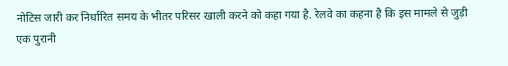नोटिस जारी कर निर्धारित समय के भीतर परिसर खाली करने को कहा गया है. रेलवे का कहना है कि इस मामले से जुड़ी एक पुरानी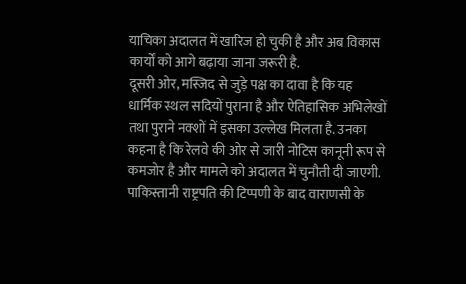याचिका अदालत में खारिज हो चुकी है और अब विकास कार्यों को आगे बढ़ाया जाना जरूरी है.
दूसरी ओर, मस्जिद से जुड़े पक्ष का दावा है कि यह धार्मिक स्थल सदियों पुराना है और ऐतिहासिक अभिलेखों तथा पुराने नक्शों में इसका उल्लेख मिलता है. उनका कहना है कि रेलवे की ओर से जारी नोटिस कानूनी रूप से कमजोर है और मामले को अदालत में चुनौती दी जाएगी.
पाकिस्तानी राष्ट्रपति की टिप्पणी के बाद वाराणसी के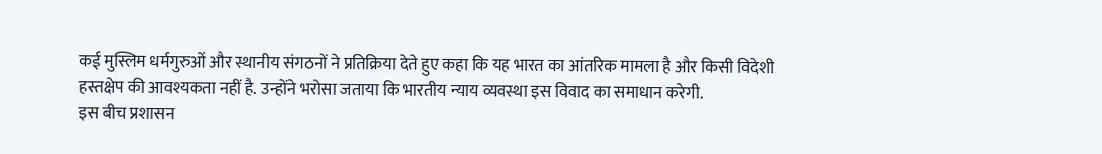कई मुस्लिम धर्मगुरुओं और स्थानीय संगठनों ने प्रतिक्रिया देते हुए कहा कि यह भारत का आंतरिक मामला है और किसी विदेशी हस्तक्षेप की आवश्यकता नहीं है. उन्होंने भरोसा जताया कि भारतीय न्याय व्यवस्था इस विवाद का समाधान करेगी.
इस बीच प्रशासन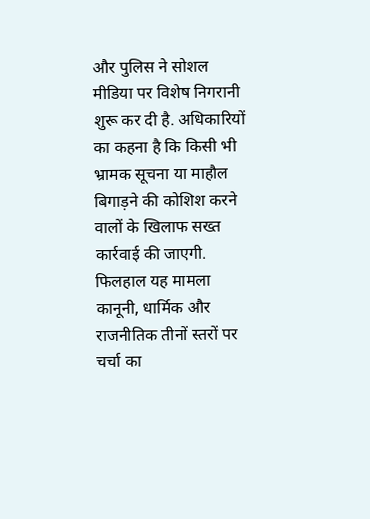और पुलिस ने सोशल मीडिया पर विशेष निगरानी शुरू कर दी है. अधिकारियों का कहना है कि किसी भी भ्रामक सूचना या माहौल बिगाड़ने की कोशिश करने वालों के खिलाफ सख्त कार्रवाई की जाएगी. फिलहाल यह मामला कानूनी, धार्मिक और राजनीतिक तीनों स्तरों पर चर्चा का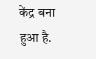केंद्र बना हुआ है.